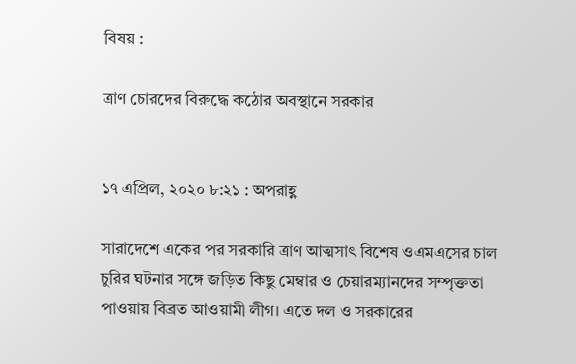বিষয় :

ত্রাণ চোরদের বিরুদ্ধে কঠোর অবস্থানে সরকার


১৭ এপ্রিল, ২০২০ ৮:২১ : অপরাহ্ণ

সারাদেশে একের পর সরকারি ত্রাণ আত্মসাৎ বিশেষ ওএমএসের চাল চুরির ঘটনার সঙ্গে জড়িত কিছু মেম্বার ও চেয়ারম্যানদের সম্পৃক্ততা পাওয়ায় বিব্রত আওয়ামী লীগ। এতে দল ও সরকারের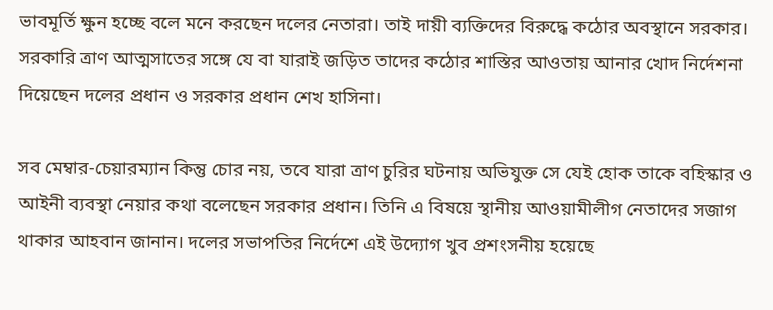ভাবমূর্তি ক্ষুন হচ্ছে বলে মনে করছেন দলের নেতারা। তাই দায়ী ব্যক্তিদের বিরুদ্ধে কঠোর অবস্থানে সরকার। সরকারি ত্রাণ আত্মসাতের সঙ্গে যে বা যারাই জড়িত তাদের কঠোর শাস্তির আওতায় আনার খোদ নির্দেশনা দিয়েছেন দলের প্রধান ও সরকার প্রধান শেখ হাসিনা।

সব মেম্বার-চেয়ারম্যান কিন্তু চোর নয়, তবে যারা ত্রাণ চুরির ঘটনায় অভিযুক্ত সে যেই হোক তাকে বহিস্কার ও আইনী ব্যবস্থা নেয়ার কথা বলেছেন সরকার প্রধান। তিনি এ বিষয়ে স্থানীয় আওয়ামীলীগ নেতাদের সজাগ থাকার আহবান জানান। দলের সভাপতির নির্দেশে এই উদ্যোগ খুব প্রশংসনীয় হয়েছে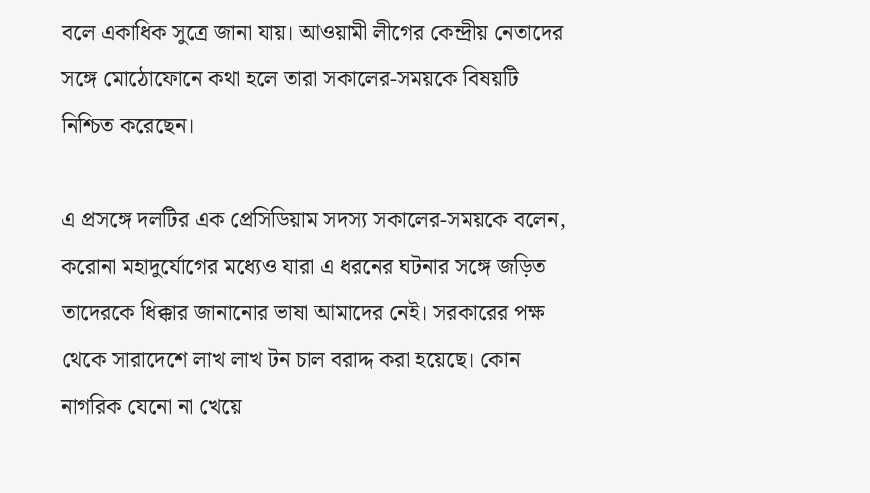বলে একাধিক সুত্রে জানা যায়। আওয়ামী লীগের কেন্দ্রীয় নেতাদের সঙ্গে মোঠোফোনে কথা হলে তারা সকালের-সময়কে বিষয়টি নিশ্চিত করেছেন।

এ প্রসঙ্গে দলটির এক প্রেসিডিয়াম সদস্য সকালের-সময়কে বলেন, করোনা মহাদুর্যোগের মধ্যেও যারা এ ধরনের ঘটনার সঙ্গে জড়িত তাদেরকে ধিক্কার জানানোর ভাষা আমাদের নেই। সরকারের পক্ষ থেকে সারাদেশে লাখ লাখ টন চাল বরাদ্দ করা হয়েছে। কোন নাগরিক যেনো না খেয়ে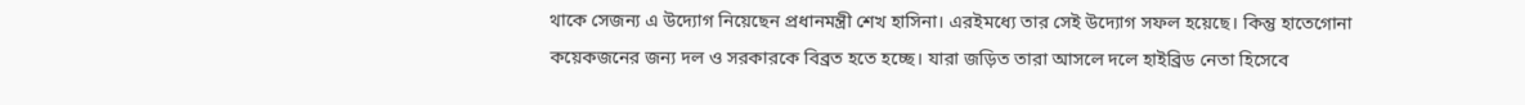থাকে সেজন্য এ উদ্যোগ নিয়েছেন প্রধানমন্ত্রী শেখ হাসিনা। এরইমধ্যে তার সেই উদ্যোগ সফল হয়েছে। কিন্তু হাতেগোনা কয়েকজনের জন্য দল ও সরকারকে বিব্রত হতে হচ্ছে। যারা জড়িত তারা আসলে দলে হাইব্রিড নেতা হিসেবে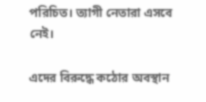পরিচিত। ত্যাগী নেতারা এসবে নেই।

এদের বিরুদ্ধে কঠোর অবস্থান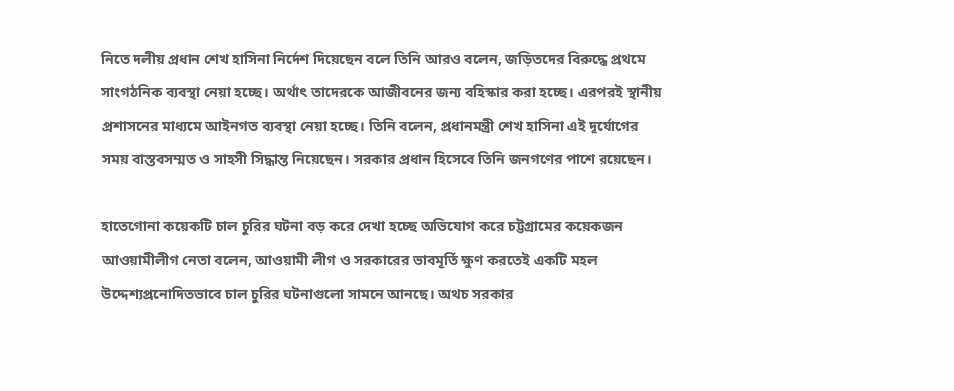নিতে দলীয় প্রধান শেখ হাসিনা নির্দেশ দিয়েছেন বলে তিনি আরও বলেন, জড়িতদের বিরুদ্ধে প্রথমে সাংগঠনিক ব্যবস্থা নেয়া হচ্ছে। অর্থাৎ তাদেরকে আজীবনের জন্য বহিস্কার করা হচ্ছে। এরপরই স্থানীয় প্রশাসনের মাধ্যমে আইনগত ব্যবস্থা নেয়া হচ্ছে। তিনি বলেন, প্রধানমন্ত্রী শেখ হাসিনা এই দূর্যোগের সময় বাস্তবসম্মত ও সাহসী সিদ্ধান্ত নিয়েছেন। সরকার প্রধান হিসেবে তিনি জনগণের পাশে রয়েছেন।

হাতেগোনা কয়েকটি চাল চুরির ঘটনা বড় করে দেখা হচ্ছে অভিযোগ করে চট্টগ্রামের কয়েকজন আওয়ামীলীগ নেতা বলেন, আওয়ামী লীগ ও সরকারের ভাবমূর্তি ক্ষুণ করতেই একটি মহল উদ্দেশ্যপ্রনোদিতভাবে চাল চুরির ঘটনাগুলো সামনে আনছে। অথচ সরকার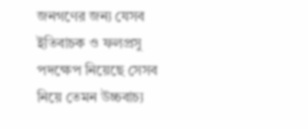জনগণের জন্য যেসব ইতিবাচক ও ফলপ্রসু পদক্ষেপ নিয়েছে সেসব নিয়ে তেমন উচ্চবাচ্য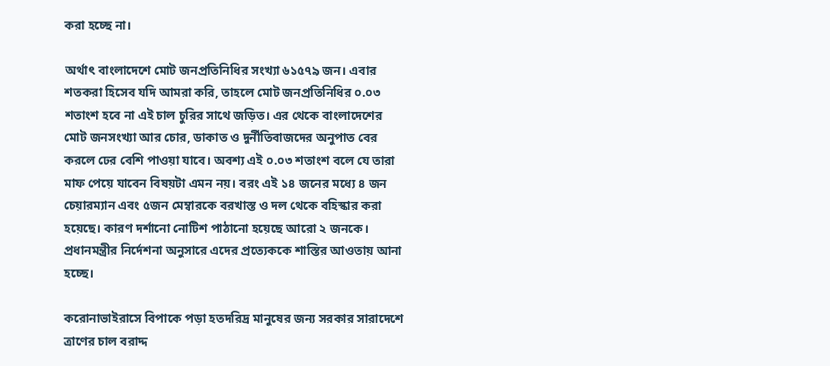করা হচ্ছে না।

অর্থাৎ বাংলাদেশে মোট জনপ্রতিনিধির সংখ্যা ৬১৫৭৯ জন। এবার শতকরা হিসেব যদি আমরা করি, তাহলে মোট জনপ্রতিনিধির ০.০৩ শতাংশ হবে না এই চাল চুরির সাথে জড়িত। এর থেকে বাংলাদেশের মোট জনসংখ্যা আর চোর, ডাকাত ও দুর্নীতিবাজদের অনুপাত বের করলে ঢের বেশি পাওয়া যাবে। অবশ্য এই ০.০৩ শতাংশ বলে যে তারা মাফ পেয়ে যাবেন বিষয়টা এমন নয়। বরং এই ১৪ জনের মধ্যে ৪ জন চেয়ারম্যান এবং ৫জন মেম্বারকে বরখাস্ত ও দল থেকে বহিস্কার করা হয়েছে। কারণ দর্শানো নোটিশ পাঠানো হয়েছে আরো ২ জনকে। প্রধানমন্ত্রীর নির্দেশনা অনুসারে এদের প্রত্যেককে শাস্তির আওতায় আনা হচ্ছে।

করোনাভাইরাসে বিপাকে পড়া হতদরিদ্র মানুষের জন্য সরকার সারাদেশে ত্রাণের চাল বরাদ্দ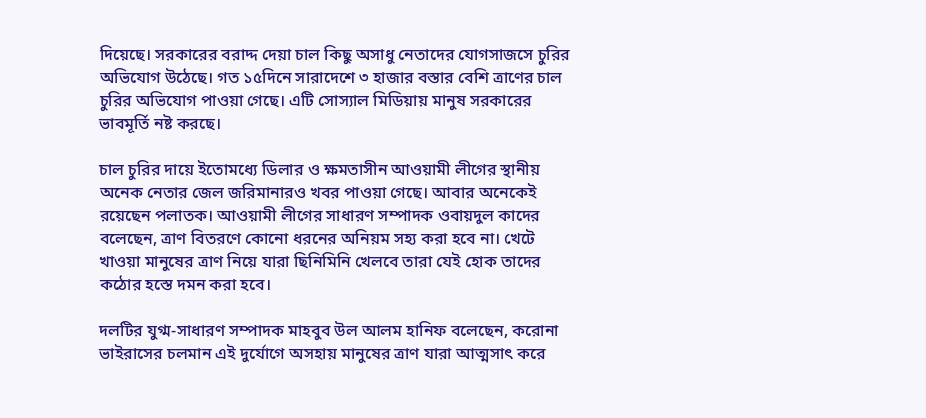দিয়েছে। সরকারের বরাদ্দ দেয়া চাল কিছু অসাধু নেতাদের যোগসাজসে চুরির অভিযোগ উঠেছে। গত ১৫দিনে সারাদেশে ৩ হাজার বস্তার বেশি ত্রাণের চাল চুরির অভিযোগ পাওয়া গেছে। এটি সোস্যাল মিডিয়ায় মানুষ সরকারের ভাবমূর্তি নষ্ট করছে।

চাল চুরির দায়ে ইতোমধ্যে ডিলার ও ক্ষমতাসীন আওয়ামী লীগের স্থানীয় অনেক নেতার জেল জরিমানারও খবর পাওয়া গেছে। আবার অনেকেই রয়েছেন পলাতক। আওয়ামী লীগের সাধারণ সম্পাদক ওবায়দুল কাদের বলেছেন, ত্রাণ বিতরণে কোনো ধরনের অনিয়ম সহ্য করা হবে না। খেটে খাওয়া মানুষের ত্রাণ নিয়ে যারা ছিনিমিনি খেলবে তারা যেই হোক তাদের কঠোর হস্তে দমন করা হবে।

দলটির যুগ্ম-সাধারণ সম্পাদক মাহবুব উল আলম হানিফ বলেছেন, করোনা ভাইরাসের চলমান এই দুর্যোগে অসহায় মানুষের ত্রাণ যারা আত্মসাৎ করে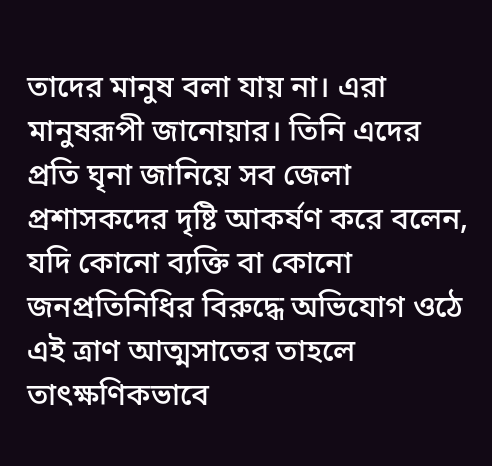তাদের মানুষ বলা যায় না। এরা মানুষরূপী জানোয়ার। তিনি এদের প্রতি ঘৃনা জানিয়ে সব জেলা প্রশাসকদের দৃষ্টি আকর্ষণ করে বলেন, যদি কোনো ব্যক্তি বা কোনো জনপ্রতিনিধির বিরুদ্ধে অভিযোগ ওঠে এই ত্রাণ আত্মসাতের তাহলে তাৎক্ষণিকভাবে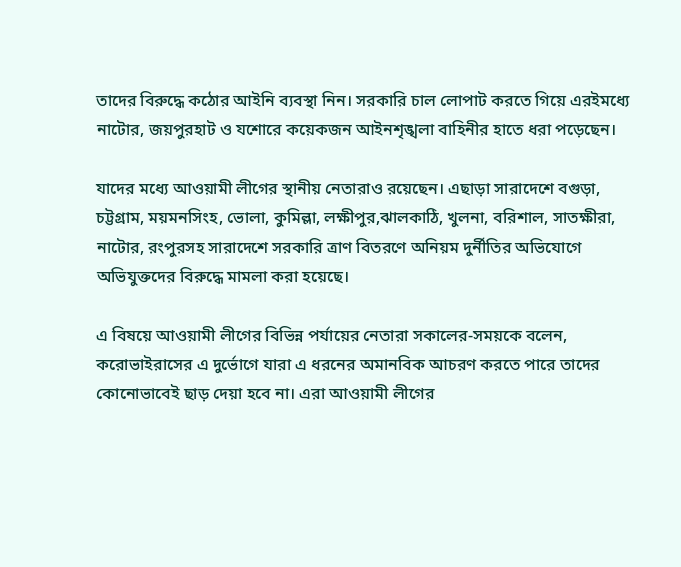তাদের বিরুদ্ধে কঠোর আইনি ব্যবস্থা নিন। সরকারি চাল লোপাট করতে গিয়ে এরইমধ্যে নাটোর, জয়পুরহাট ও যশোরে কয়েকজন আইনশৃঙ্খলা বাহিনীর হাতে ধরা পড়েছেন।

যাদের মধ্যে আওয়ামী লীগের স্থানীয় নেতারাও রয়েছেন। এছাড়া সারাদেশে বগুড়া, চট্টগ্রাম, ময়মনসিংহ, ভোলা, কুমিল্লা, লক্ষীপুর,ঝালকাঠি, খুলনা, বরিশাল, সাতক্ষীরা, নাটোর, রংপুরসহ সারাদেশে সরকারি ত্রাণ বিতরণে অনিয়ম দুর্নীতির অভিযোগে অভিযুক্তদের বিরুদ্ধে মামলা করা হয়েছে।

এ বিষয়ে আওয়ামী লীগের বিভিন্ন পর্যায়ের নেতারা সকালের-সময়কে বলেন, করোভাইরাসের এ দুর্ভোগে যারা এ ধরনের অমানবিক আচরণ করতে পারে তাদের কোনোভাবেই ছাড় দেয়া হবে না। এরা আওয়ামী লীগের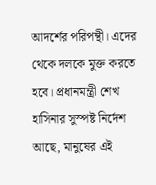আদর্শের পরিপন্থী। এদের থেকে দলকে মুক্ত করতে হবে। প্রধানমন্ত্রী শেখ হাসিনার সুস্পষ্ট নির্দেশ আছে, মানুষের এই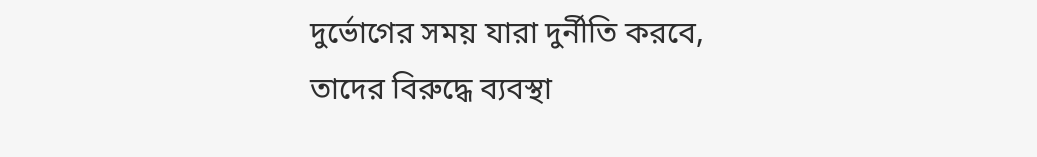দুর্ভোগের সময় যারা দুর্নীতি করবে, তাদের বিরুদ্ধে ব্যবস্থা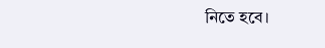নিতে হবে।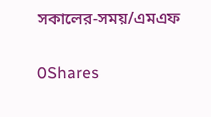সকালের-সময়/এমএফ

0Shares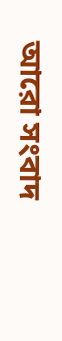আরো সংবাদ